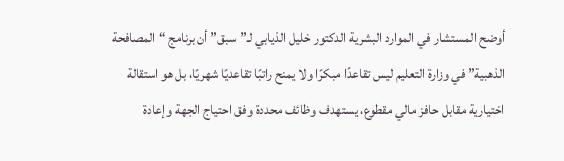أوضح المستشار في الموارد البشرية الدكتور خليل الذيابي لـ”سبق” أن برنامج “المصافحة الذهبية” في وزارة التعليم ليس تقاعدًا مبكرًا ولا يمنح راتبًا تقاعديًا شهريًا، بل هو استقالة اختيارية مقابل حافز مالي مقطوع، يستهدف وظائف محددة وفق احتياج الجهة وإعادة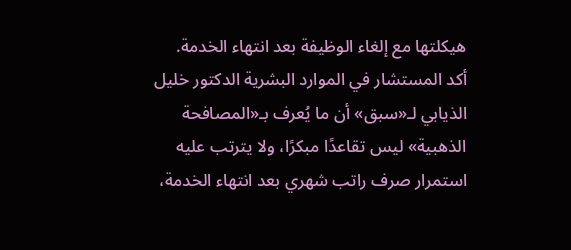هيكلتها مع إلغاء الوظيفة بعد انتهاء الخدمة.
أكد المستشار في الموارد البشرية الدكتور خليل الذيابي لـ«سبق» أن ما يُعرف بـ«المصافحة الذهبية» ليس تقاعدًا مبكرًا، ولا يترتب عليه استمرار صرف راتب شهري بعد انتهاء الخدمة،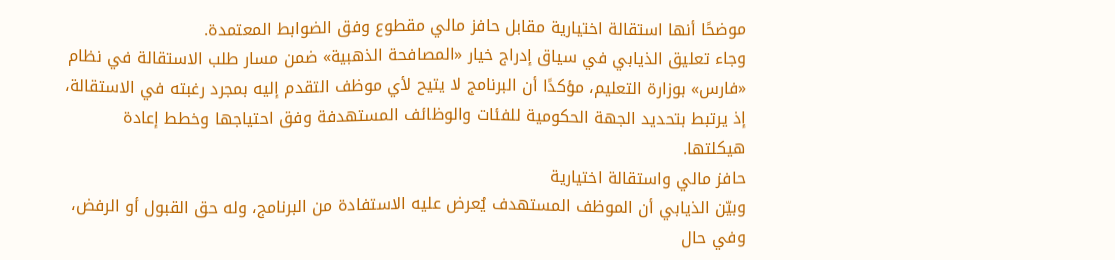موضحًا أنها استقالة اختيارية مقابل حافز مالي مقطوع وفق الضوابط المعتمدة.
وجاء تعليق الذيابي في سياق إدراج خيار «المصافحة الذهبية» ضمن مسار طلب الاستقالة في نظام «فارس» بوزارة التعليم، مؤكدًا أن البرنامج لا يتيح لأي موظف التقدم إليه بمجرد رغبته في الاستقالة، إذ يرتبط بتحديد الجهة الحكومية للفئات والوظائف المستهدفة وفق احتياجها وخطط إعادة هيكلتها.
حافز مالي واستقالة اختيارية
وبيّن الذيابي أن الموظف المستهدف يُعرض عليه الاستفادة من البرنامج، وله حق القبول أو الرفض، وفي حال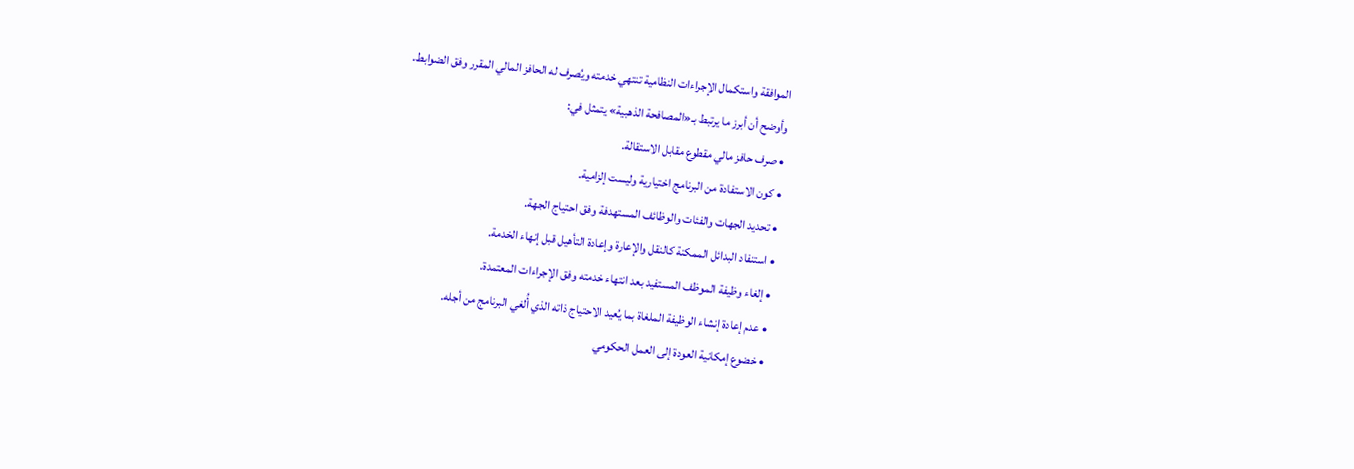الموافقة واستكمال الإجراءات النظامية تنتهي خدمته ويُصرف له الحافز المالي المقرر وفق الضوابط.
وأوضح أن أبرز ما يرتبط بـ«المصافحة الذهبية» يتمثل في:
• صرف حافز مالي مقطوع مقابل الاستقالة.
• كون الاستفادة من البرنامج اختيارية وليست إلزامية.
• تحديد الجهات والفئات والوظائف المستهدفة وفق احتياج الجهة.
• استنفاد البدائل الممكنة كالنقل والإعارة وإعادة التأهيل قبل إنهاء الخدمة.
• إلغاء وظيفة الموظف المستفيد بعد انتهاء خدمته وفق الإجراءات المعتمدة.
• عدم إعادة إنشاء الوظيفة الملغاة بما يُعيد الاحتياج ذاته الذي أُلغي البرنامج من أجله.
• خضوع إمكانية العودة إلى العمل الحكومي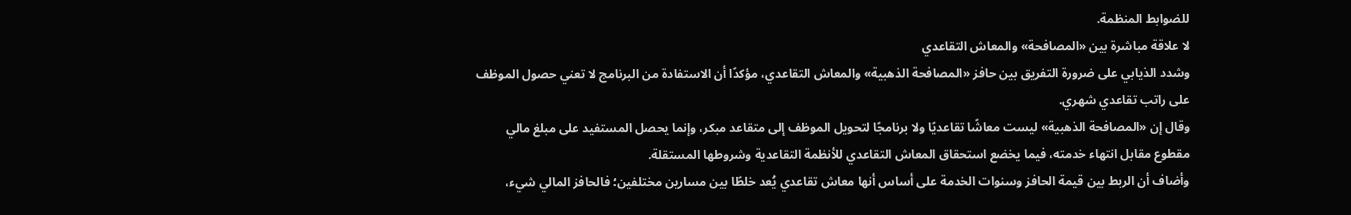للضوابط المنظمة.
لا علاقة مباشرة بين «المصافحة» والمعاش التقاعدي
وشدد الذيابي على ضرورة التفريق بين حافز «المصافحة الذهبية» والمعاش التقاعدي، مؤكدًا أن الاستفادة من البرنامج لا تعني حصول الموظف على راتب تقاعدي شهري.
وقال إن «المصافحة الذهبية» ليست معاشًا تقاعديًا ولا برنامجًا لتحويل الموظف إلى متقاعد مبكر، وإنما يحصل المستفيد على مبلغ مالي مقطوع مقابل انتهاء خدمته، فيما يخضع استحقاق المعاش التقاعدي للأنظمة التقاعدية وشروطها المستقلة.
وأضاف أن الربط بين قيمة الحافز وسنوات الخدمة على أساس أنها معاش تقاعدي يُعد خلطًا بين مسارين مختلفين؛ فالحافز المالي شيء،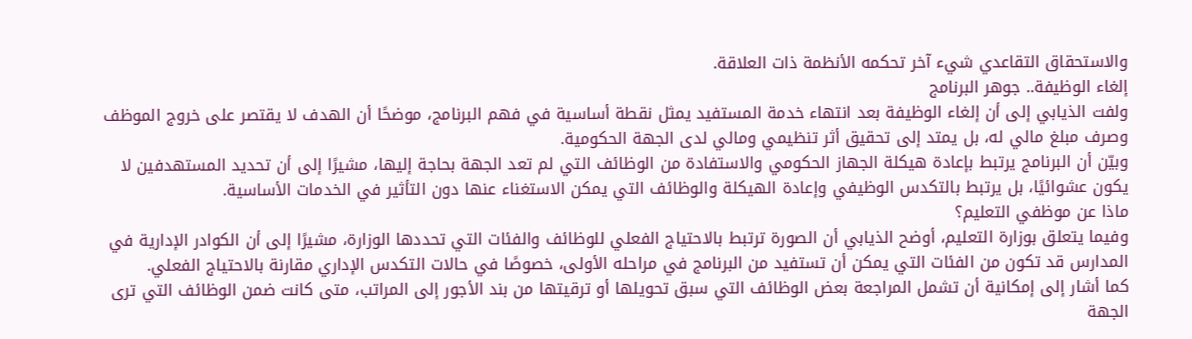والاستحقاق التقاعدي شيء آخر تحكمه الأنظمة ذات العلاقة.
إلغاء الوظيفة.. جوهر البرنامج
ولفت الذيابي إلى أن إلغاء الوظيفة بعد انتهاء خدمة المستفيد يمثل نقطة أساسية في فهم البرنامج، موضحًا أن الهدف لا يقتصر على خروج الموظف وصرف مبلغ مالي له، بل يمتد إلى تحقيق أثر تنظيمي ومالي لدى الجهة الحكومية.
وبيّن أن البرنامج يرتبط بإعادة هيكلة الجهاز الحكومي والاستفادة من الوظائف التي لم تعد الجهة بحاجة إليها، مشيرًا إلى أن تحديد المستهدفين لا يكون عشوائيًا، بل يرتبط بالتكدس الوظيفي وإعادة الهيكلة والوظائف التي يمكن الاستغناء عنها دون التأثير في الخدمات الأساسية.
ماذا عن موظفي التعليم؟
وفيما يتعلق بوزارة التعليم، أوضح الذيابي أن الصورة ترتبط بالاحتياج الفعلي للوظائف والفئات التي تحددها الوزارة، مشيرًا إلى أن الكوادر الإدارية في المدارس قد تكون من الفئات التي يمكن أن تستفيد من البرنامج في مراحله الأولى، خصوصًا في حالات التكدس الإداري مقارنة بالاحتياج الفعلي.
كما أشار إلى إمكانية أن تشمل المراجعة بعض الوظائف التي سبق تحويلها أو ترقيتها من بند الأجور إلى المراتب، متى كانت ضمن الوظائف التي ترى الجهة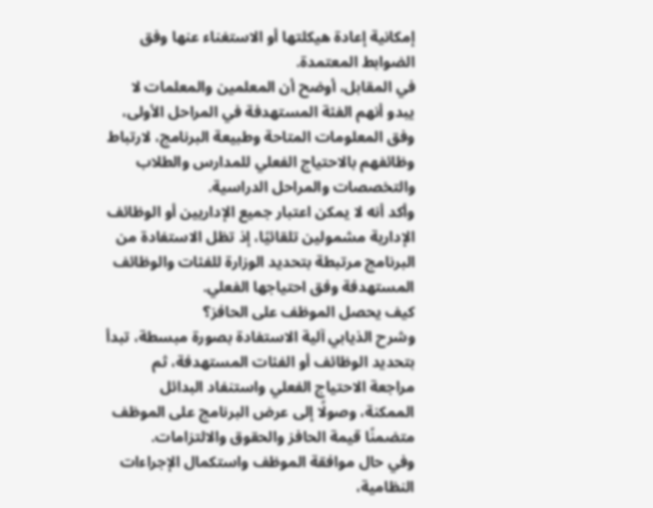إمكانية إعادة هيكلتها أو الاستغناء عنها وفق الضوابط المعتمدة.
في المقابل، أوضح أن المعلمين والمعلمات لا يبدو أنهم الفئة المستهدفة في المراحل الأولى، وفق المعلومات المتاحة وطبيعة البرنامج، لارتباط وظائفهم بالاحتياج الفعلي للمدارس والطلاب والتخصصات والمراحل الدراسية.
وأكد أنه لا يمكن اعتبار جميع الإداريين أو الوظائف الإدارية مشمولين تلقائيًا، إذ تظل الاستفادة من البرنامج مرتبطة بتحديد الوزارة للفئات والوظائف المستهدفة وفق احتياجها الفعلي.
كيف يحصل الموظف على الحافز؟
وشرح الذيابي آلية الاستفادة بصورة مبسطة، تبدأ بتحديد الوظائف أو الفئات المستهدفة، ثم مراجعة الاحتياج الفعلي واستنفاد البدائل الممكنة، وصولًا إلى عرض البرنامج على الموظف متضمنًا قيمة الحافز والحقوق والالتزامات.
وفي حال موافقة الموظف واستكمال الإجراءات النظامية،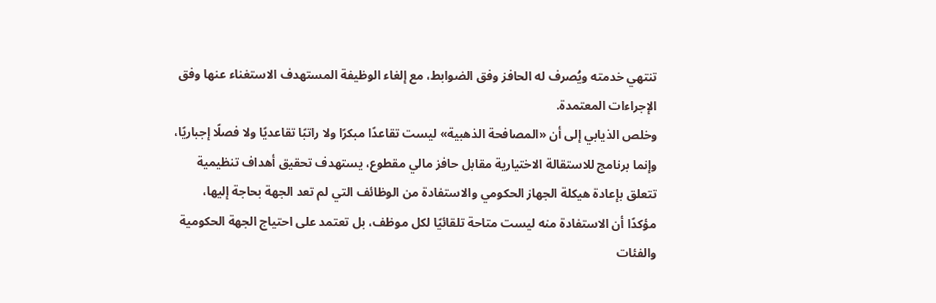تنتهي خدمته ويُصرف له الحافز وفق الضوابط، مع إلغاء الوظيفة المستهدف الاستغناء عنها وفق الإجراءات المعتمدة.
وخلص الذيابي إلى أن «المصافحة الذهبية» ليست تقاعدًا مبكرًا ولا راتبًا تقاعديًا ولا فصلًا إجباريًا، وإنما برنامج للاستقالة الاختيارية مقابل حافز مالي مقطوع، يستهدف تحقيق أهداف تنظيمية تتعلق بإعادة هيكلة الجهاز الحكومي والاستفادة من الوظائف التي لم تعد الجهة بحاجة إليها، مؤكدًا أن الاستفادة منه ليست متاحة تلقائيًا لكل موظف، بل تعتمد على احتياج الجهة الحكومية والفئات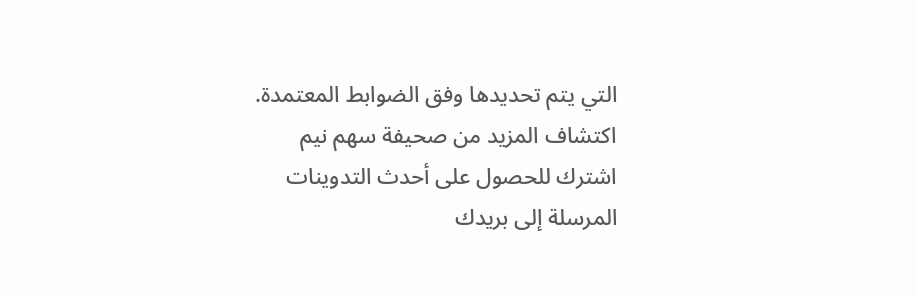التي يتم تحديدها وفق الضوابط المعتمدة.
اكتشاف المزيد من صحيفة سهم نيم
اشترك للحصول على أحدث التدوينات المرسلة إلى بريدك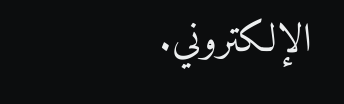الإلكتروني.